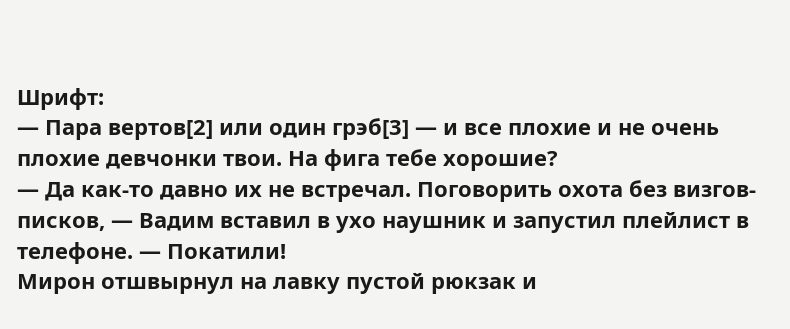Шрифт:
— Пара вертов[2] или один грэб[3] — и все плохие и не очень плохие девчонки твои. На фига тебе хорошие?
— Да как-то давно их не встречал. Поговорить охота без визгов-писков, — Вадим вставил в ухо наушник и запустил плейлист в телефоне. — Покатили!
Мирон отшвырнул на лавку пустой рюкзак и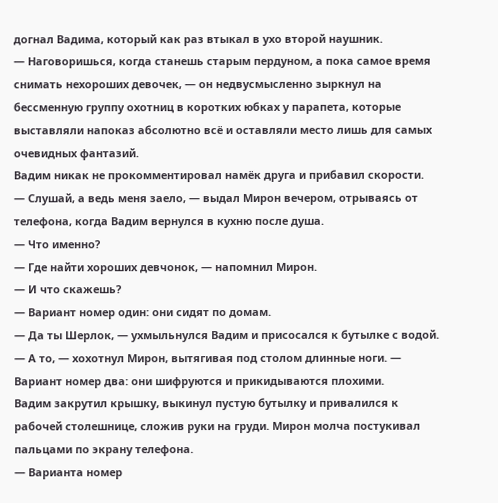догнал Вадима, который как раз втыкал в ухо второй наушник.
— Наговоришься, когда станешь старым пердуном, а пока самое время снимать нехороших девочек, — он недвусмысленно зыркнул на бессменную группу охотниц в коротких юбках у парапета, которые выставляли напоказ абсолютно всё и оставляли место лишь для самых очевидных фантазий.
Вадим никак не прокомментировал намёк друга и прибавил скорости.
— Слушай, а ведь меня заело, — выдал Мирон вечером, отрываясь от телефона, когда Вадим вернулся в кухню после душа.
— Что именно?
— Где найти хороших девчонок, — напомнил Мирон.
— И что скажешь?
— Вариант номер один: они сидят по домам.
— Да ты Шерлок, — ухмыльнулся Вадим и присосался к бутылке с водой.
— А то, — хохотнул Мирон, вытягивая под столом длинные ноги. — Вариант номер два: они шифруются и прикидываются плохими.
Вадим закрутил крышку, выкинул пустую бутылку и привалился к рабочей столешнице, сложив руки на груди. Мирон молча постукивал пальцами по экрану телефона.
— Варианта номер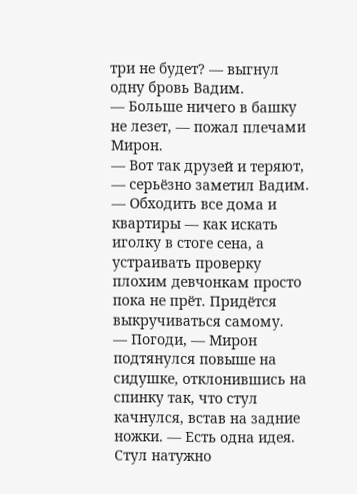три не будет? — выгнул одну бровь Вадим.
— Больше ничего в башку не лезет, — пожал плечами Мирон.
— Вот так друзей и теряют, — серьёзно заметил Вадим. — Обходить все дома и квартиры — как искать иголку в стоге сена, а устраивать проверку плохим девчонкам просто пока не прёт. Придётся выкручиваться самому.
— Погоди, — Мирон подтянулся повыше на сидушке, отклонившись на спинку так, что стул качнулся, встав на задние ножки. — Есть одна идея.
Стул натужно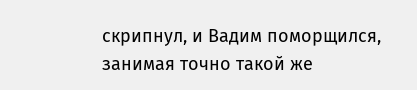скрипнул, и Вадим поморщился, занимая точно такой же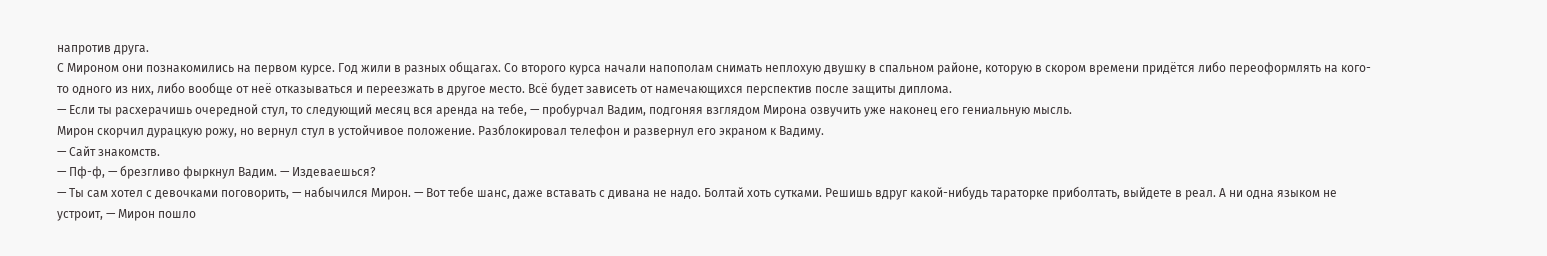напротив друга.
С Мироном они познакомились на первом курсе. Год жили в разных общагах. Со второго курса начали напополам снимать неплохую двушку в спальном районе, которую в скором времени придётся либо переоформлять на кого-то одного из них, либо вообще от неё отказываться и переезжать в другое место. Всё будет зависеть от намечающихся перспектив после защиты диплома.
— Если ты расхерачишь очередной стул, то следующий месяц вся аренда на тебе, — пробурчал Вадим, подгоняя взглядом Мирона озвучить уже наконец его гениальную мысль.
Мирон скорчил дурацкую рожу, но вернул стул в устойчивое положение. Разблокировал телефон и развернул его экраном к Вадиму.
— Сайт знакомств.
— Пф-ф, — брезгливо фыркнул Вадим. — Издеваешься?
— Ты сам хотел с девочками поговорить, — набычился Мирон. — Вот тебе шанс, даже вставать с дивана не надо. Болтай хоть сутками. Решишь вдруг какой-нибудь тараторке приболтать, выйдете в реал. А ни одна языком не устроит, — Мирон пошло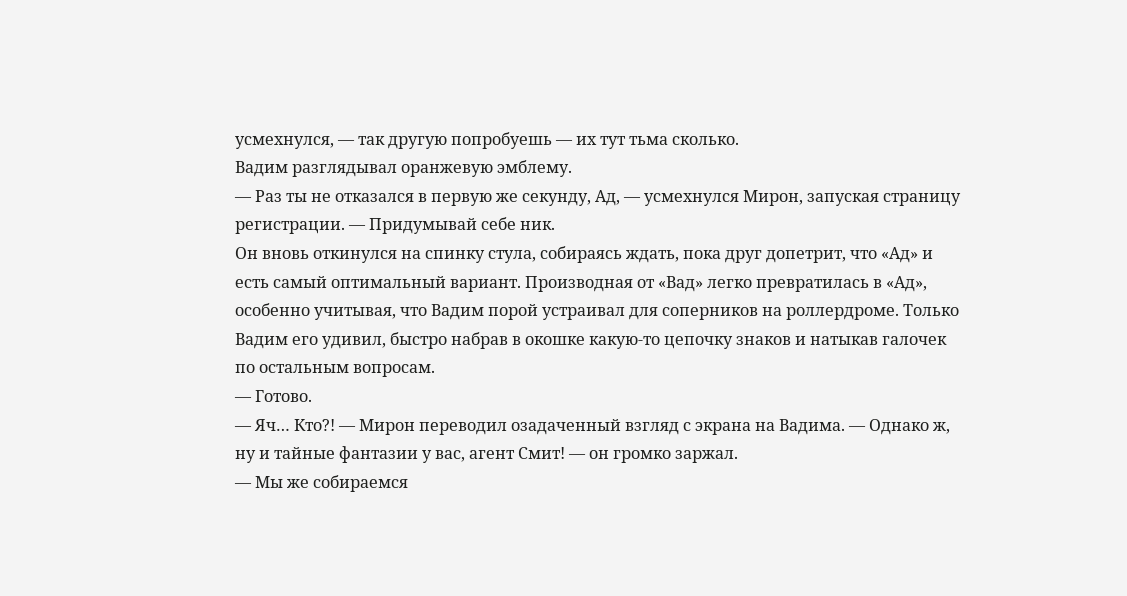усмехнулся, — так другую попробуешь — их тут тьма сколько.
Вадим разглядывал оранжевую эмблему.
— Раз ты не отказался в первую же секунду, Ад, — усмехнулся Мирон, запуская страницу регистрации. — Придумывай себе ник.
Он вновь откинулся на спинку стула, собираясь ждать, пока друг допетрит, что «Ад» и есть самый оптимальный вариант. Производная от «Вад» легко превратилась в «Ад», особенно учитывая, что Вадим порой устраивал для соперников на роллердроме. Только Вадим его удивил, быстро набрав в окошке какую-то цепочку знаков и натыкав галочек по остальным вопросам.
— Готово.
— Яч… Кто?! — Мирон переводил озадаченный взгляд с экрана на Вадима. — Однако ж, ну и тайные фантазии у вас, агент Смит! — он громко заржал.
— Мы же собираемся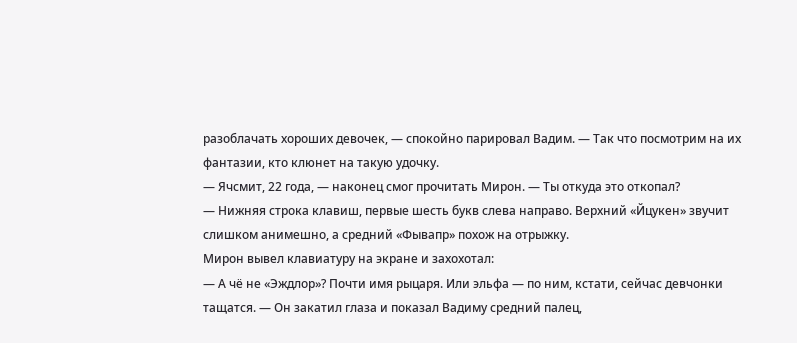разоблачать хороших девочек, — спокойно парировал Вадим. — Так что посмотрим на их фантазии, кто клюнет на такую удочку.
— Ячсмит, 22 года, — наконец смог прочитать Мирон. — Ты откуда это откопал?
— Нижняя строка клавиш, первые шесть букв слева направо. Верхний «Йцукен» звучит слишком анимешно, а средний «Фывапр» похож на отрыжку.
Мирон вывел клавиатуру на экране и захохотал:
— А чё не «Эждлор»? Почти имя рыцаря. Или эльфа — по ним, кстати, сейчас девчонки тащатся. — Он закатил глаза и показал Вадиму средний палец,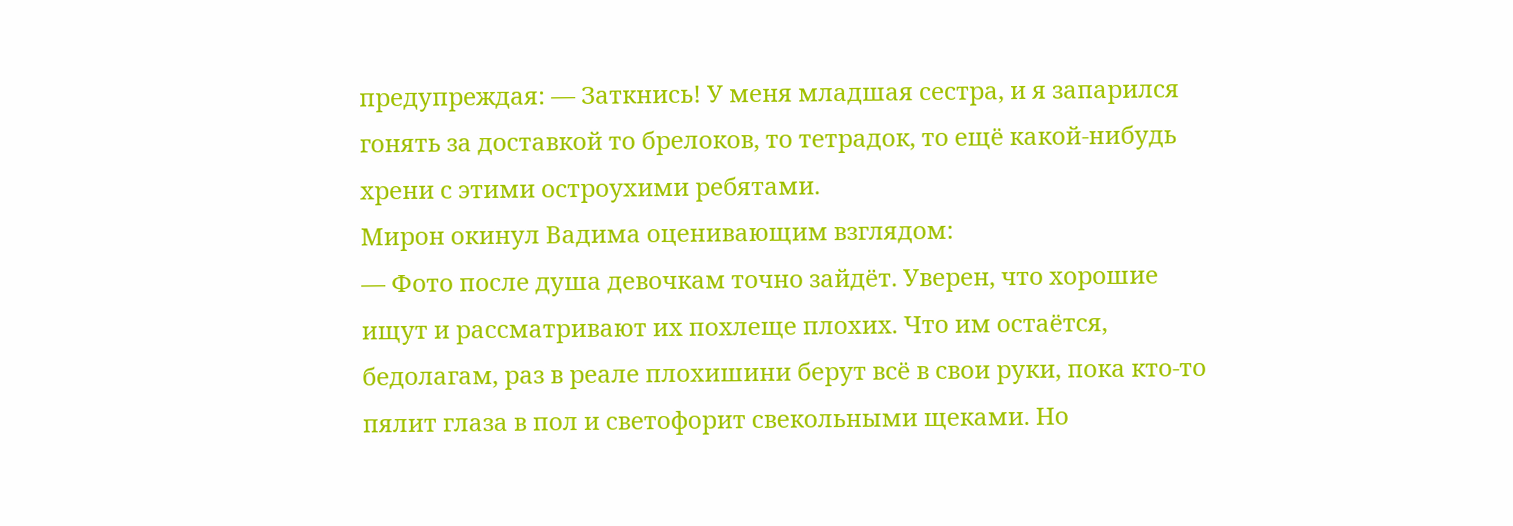предупреждая: — Заткнись! У меня младшая сестра, и я запарился гонять за доставкой то брелоков, то тетрадок, то ещё какой-нибудь хрени с этими остроухими ребятами.
Мирон окинул Вадима оценивающим взглядом:
— Фото после душа девочкам точно зайдёт. Уверен, что хорошие ищут и рассматривают их похлеще плохих. Что им остаётся, бедолагам, раз в реале плохишини берут всё в свои руки, пока кто-то пялит глаза в пол и светофорит свекольными щеками. Но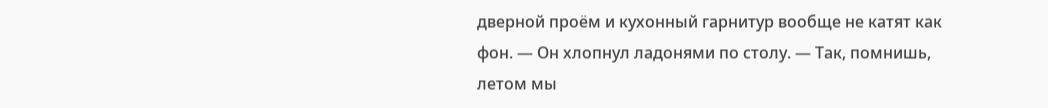дверной проём и кухонный гарнитур вообще не катят как фон. — Он хлопнул ладонями по столу. — Так, помнишь, летом мы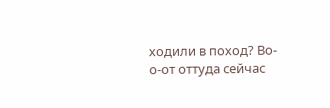ходили в поход? Во-о-от оттуда сейчас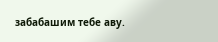забабашим тебе аву.